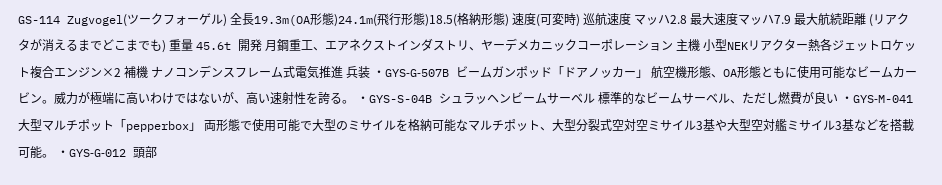GS-114 Zugvogel(ツークフォーゲル) 全長19.3m(OA形態)24.1m(飛行形態)18.5(格納形態) 速度(可変時) 巡航速度 マッハ2.8 最大速度マッハ7.9 最大航続距離 (リアクタが消えるまでどこまでも) 重量 45.6t 開発 月鋼重工、エアネクストインダストリ、ヤーデメカニックコーポレーション 主機 小型NEKリアクター熱各ジェットロケット複合エンジン×2 補機 ナノコンデンスフレーム式電気推進 兵装 ・GYS‐G‐507B ビームガンポッド「ドアノッカー」 航空機形態、OA形態ともに使用可能なビームカービン。威力が極端に高いわけではないが、高い速射性を誇る。 ・GYS-S-04B シュラッヘンビームサーベル 標準的なビームサーベル、ただし燃費が良い ・GYS‐M-041 大型マルチポット「pepperbox」 両形態で使用可能で大型のミサイルを格納可能なマルチポット、大型分裂式空対空ミサイル3基や大型空対艦ミサイル3基などを搭載可能。 ・GYS‐G‐012 頭部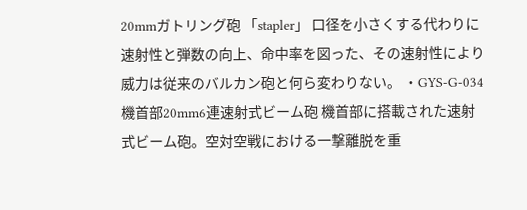20mmガトリング砲 「stapler」 口径を小さくする代わりに速射性と弾数の向上、命中率を図った、その速射性により威力は従来のバルカン砲と何ら変わりない。 ・GYS‐G‐034 機首部20mm6連速射式ビーム砲 機首部に搭載された速射式ビーム砲。空対空戦における一撃離脱を重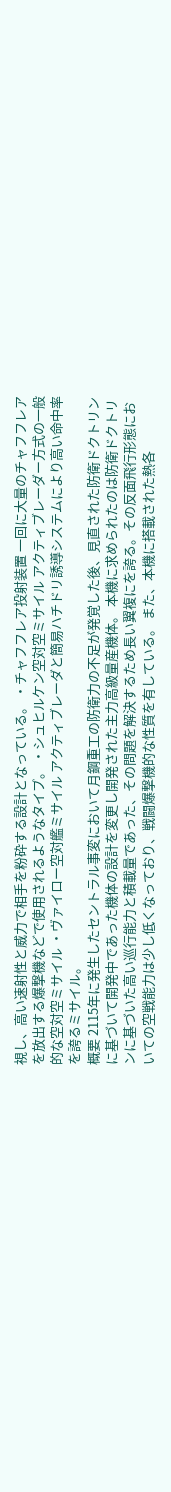視し、高い速射性と威力で相手を粉砕する設計となっている。 ・チャフフレア投射装置 一回に大量のチャフフレアを放出する爆撃機などで使用されるようなタイプ。 ・シュヒルケン空対空ミサイル アクティブレーダー方式の一般的な空対空ミサイル ・ヴァイロー空対艦ミサイル アクティブレーダと簡易ハチドリ誘導システムにより高い命中率を誇るミサイル。
概要 2115年に発生したセントラル事変において月鋼重工の防衛力の不足が発覚した後、見直された防衛ドクトリンに基づいて開発中であった機体の設計を変更し開発された主力高級量産機体。 本機に求められたのは防衛ドクトリンに基づいた高い巡行能力と積載量であった、その問題を解決するため長い翼複にを誇る。その反面飛行形態においての空戦能力は少し低くなっており、戦闘爆撃機的な性質を有している。 また、本機に搭載された熱各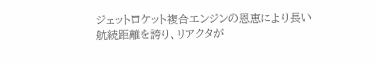ジェットロケット複合エンジンの恩恵により長い航続距離を誇り、リアクタが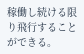稼働し続ける限り飛行することができる。